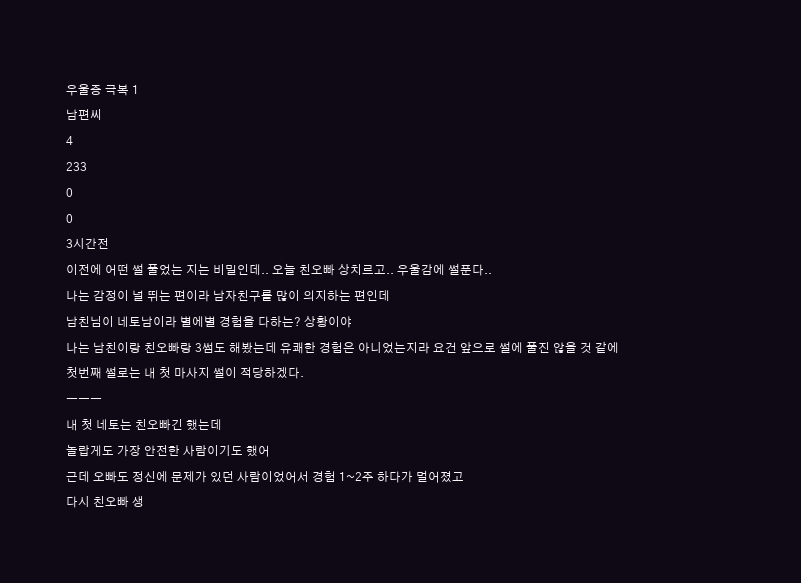우울증 극복 1
남편씨
4
233
0
0
3시간전
이전에 어떤 썰 풀었는 지는 비밀인데.. 오늘 친오빠 상치르고.. 우울감에 썰푼다..
나는 감정이 널 뛰는 편이라 남자친구를 많이 의지하는 편인데
남친님이 네토남이라 별에별 경험을 다하는? 상황이야
나는 남친이랑 친오빠랑 3썸도 해봤는데 유쾌한 경험은 아니었는지라 요건 앞으로 썰에 풀진 않을 것 같에
첫번째 썰로는 내 첫 마사지 썰이 적당하겠다.
ㅡㅡㅡ
내 첫 네토는 친오빠긴 했는데
놀랍게도 가장 안전한 사람이기도 했어
근데 오빠도 정신에 문제가 있던 사람이었어서 경험 1~2주 하다가 멀어졌고
다시 친오빠 생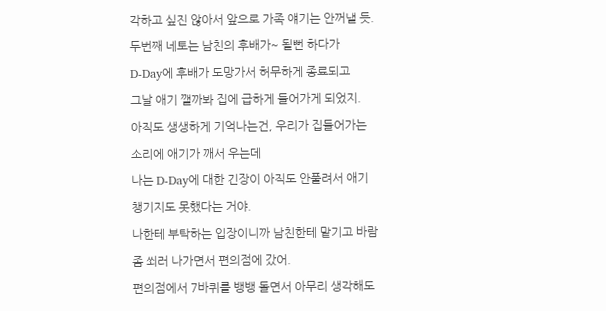각하고 싶진 않아서 앞으로 가족 얘기는 안꺼낼 듯.
두번째 네토는 남친의 후배가~ 될뻔 하다가
D-Day에 후배가 도망가서 허무하게 종료되고
그날 애기 깰까봐 집에 급하게 들어가게 되었지.
아직도 생생하게 기억나는건, 우리가 집들어가는 소리에 애기가 깨서 우는데
나는 D-Day에 대한 긴장이 아직도 안풀려서 애기 챙기지도 못했다는 거야.
나한테 부탁하는 입장이니까 남친한테 맡기고 바람 좀 쐬러 나가면서 편의점에 갔어.
편의점에서 7바퀴를 뱅뱅 돌면서 아무리 생각해도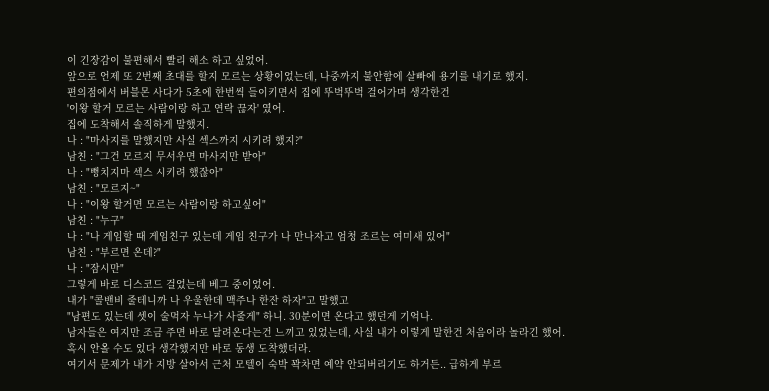이 긴장감이 불편해서 빨리 해소 하고 싶었어.
앞으로 언제 또 2번째 초대를 할지 모르는 상황이었는데, 나중까지 불안함에 살빠에 용기를 내기로 했지.
편의점에서 버블몬 사다가 5초에 한번씩 들이키면서 집에 뚜벅뚜벅 걸어가며 생각한건
'이왕 할거 모르는 사람이랑 하고 연락 끊자' 였어.
집에 도착해서 솔직하게 말했지.
나 : "마사지를 말했지만 사실 섹스까지 시키려 했지?"
남친 : "그건 모르지 무서우면 마사지만 받아"
나 : "뻥치지마 섹스 시키려 했잖아"
남친 : "모르지~"
나 : "이왕 할거면 모르는 사람이랑 하고싶어"
남친 : "누구"
나 : "나 게임할 때 게임친구 있는데 게임 친구가 나 만나자고 엄청 조르는 여미새 있어"
남친 : "부르면 온데?"
나 : "잠시만"
그렇게 바로 디스코드 걸었는데 베그 중이었어.
내가 "콜밴비 줄테니까 나 우울한데 맥주나 한잔 하자"고 말했고
"남편도 있는데 셋이 술먹자 누나가 사줄게" 하니. 30분이면 온다고 했던게 기억나.
남자들은 여지만 조금 주면 바로 달려온다는건 느끼고 있었는데, 사실 내가 이렇게 말한건 처음이라 놀라긴 했어.
혹시 안올 수도 있다 생각했지만 바로 동생 도착했더라.
여기서 문제가 내가 지방 살아서 근처 모텔이 숙박 꽉차면 예약 안되버리기도 하거든.. 급하게 부르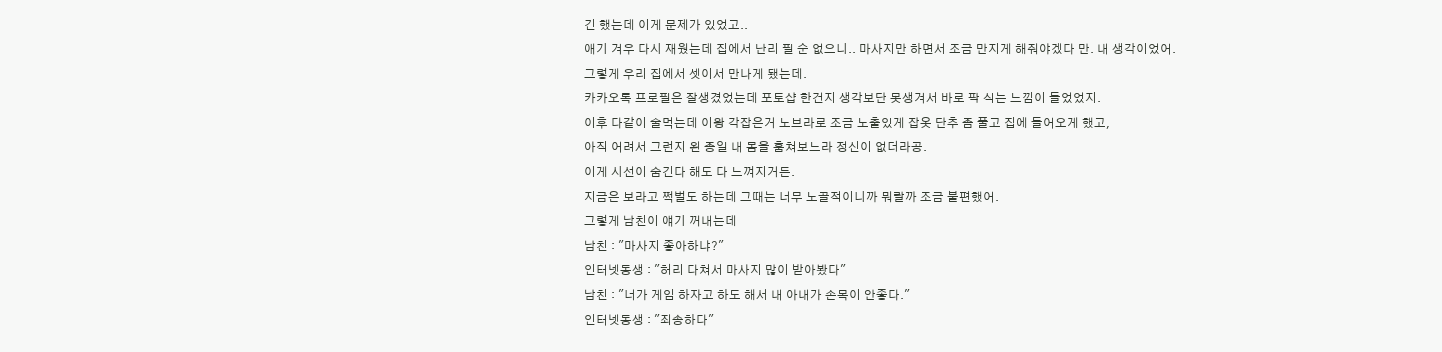긴 했는데 이게 문제가 있었고..
애기 겨우 다시 재웠는데 집에서 난리 필 순 없으니.. 마사지만 하면서 조금 만지게 해줘야겠다 만. 내 생각이었어.
그렇게 우리 집에서 셋이서 만나게 됐는데.
카카오톡 프로필은 잘생겼었는데 포토샵 한건지 생각보단 못생겨서 바로 팍 식는 느낌이 들었었지.
이후 다같이 술먹는데 이왕 각잡은거 노브라로 조금 노출있게 잡옷 단추 좀 풀고 집에 들어오게 했고,
아직 어려서 그런지 왼 종일 내 몸을 훔쳐보느라 정신이 없더라공.
이게 시선이 숨긴다 해도 다 느껴지거든.
지금은 보라고 쩍벌도 하는데 그때는 너무 노골적이니까 뭐랄까 조금 불편했어.
그렇게 남친이 얘기 꺼내는데
남친 : "마사지 좋아하냐?"
인터넷동생 : "허리 다쳐서 마사지 많이 받아봤다"
남친 : "너가 게임 하자고 하도 해서 내 아내가 손목이 안좋다."
인터넷동생 : "죄송하다"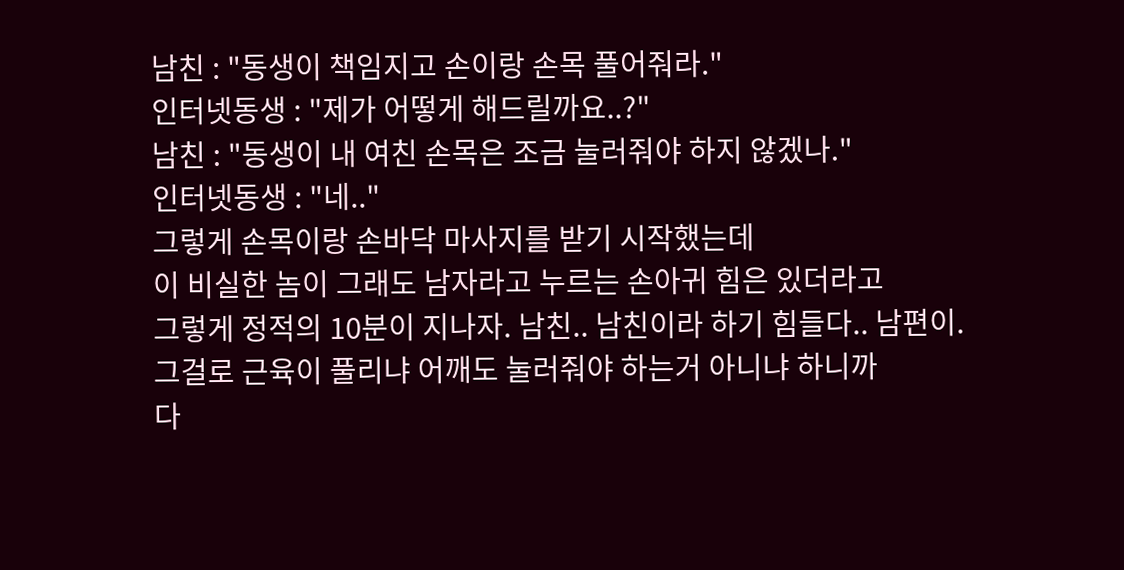남친 : "동생이 책임지고 손이랑 손목 풀어줘라."
인터넷동생 : "제가 어떻게 해드릴까요..?"
남친 : "동생이 내 여친 손목은 조금 눌러줘야 하지 않겠나."
인터넷동생 : "네.."
그렇게 손목이랑 손바닥 마사지를 받기 시작했는데
이 비실한 놈이 그래도 남자라고 누르는 손아귀 힘은 있더라고
그렇게 정적의 10분이 지나자. 남친.. 남친이라 하기 힘들다.. 남편이.
그걸로 근육이 풀리냐 어깨도 눌러줘야 하는거 아니냐 하니까
다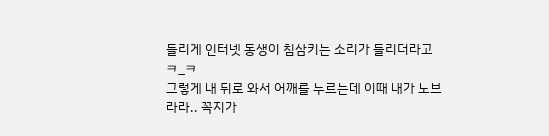들리게 인터넷 동생이 침삼키는 소리가 들리더라고 ㅋ_ㅋ
그렇게 내 뒤로 와서 어깨를 누르는데 이때 내가 노브라라.. 꼭지가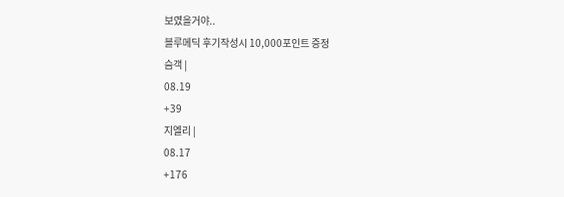보였을거야..
블루메딕 후기작성시 10,000포인트 증정
슴객 |
08.19
+39
지엘리 |
08.17
+176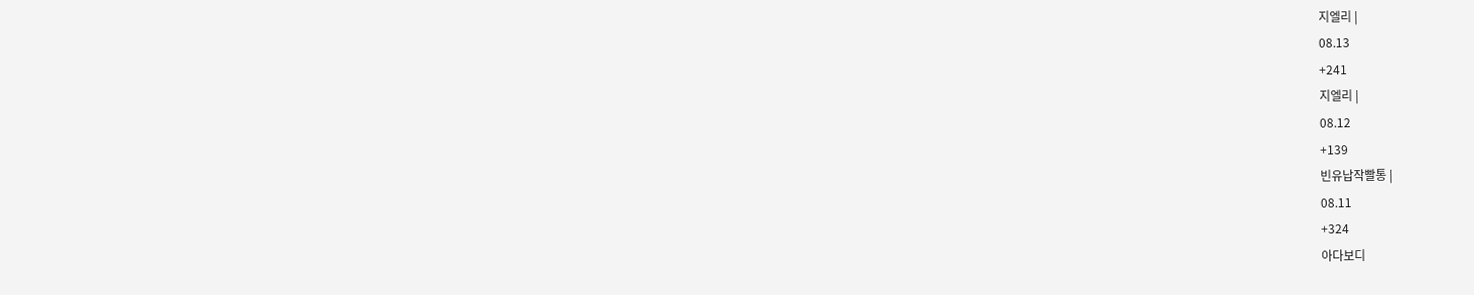지엘리 |
08.13
+241
지엘리 |
08.12
+139
빈유납작빨통 |
08.11
+324
아다보디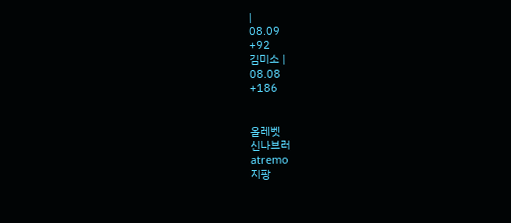|
08.09
+92
김미소 |
08.08
+186


올레벳
신나브러
atremo
지팡